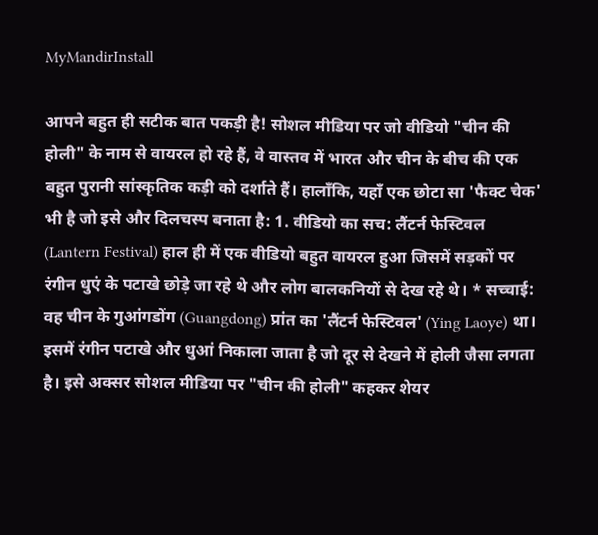MyMandirInstall

आपने बहुत ही सटीक बात पकड़ी है! सोशल मीडिया पर जो वीडियो "चीन की होली" के नाम से वायरल हो रहे हैं, वे वास्तव में भारत और चीन के बीच की एक बहुत पुरानी सांस्कृतिक कड़ी को दर्शाते हैं। हालाँकि, यहाँ एक छोटा सा 'फैक्ट चेक' भी है जो इसे और दिलचस्प बनाता है: 1. वीडियो का सच: लैंटर्न फेस्टिवल (Lantern Festival) हाल ही में एक वीडियो बहुत वायरल हुआ जिसमें सड़कों पर रंगीन धुएं के पटाखे छोड़े जा रहे थे और लोग बालकनियों से देख रहे थे। * सच्चाई: वह चीन के गुआंगडोंग (Guangdong) प्रांत का 'लैंटर्न फेस्टिवल' (Ying Laoye) था। इसमें रंगीन पटाखे और धुआं निकाला जाता है जो दूर से देखने में होली जैसा लगता है। इसे अक्सर सोशल मीडिया पर "चीन की होली" कहकर शेयर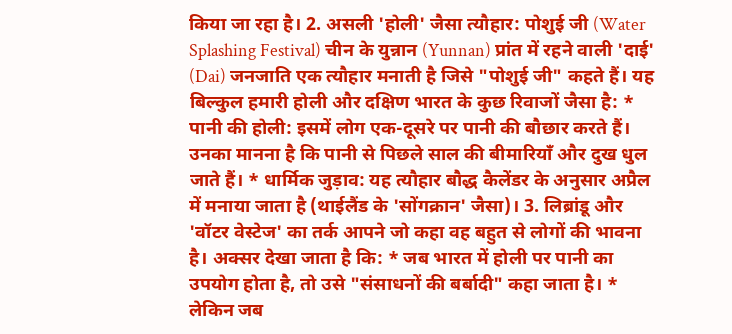किया जा रहा है। 2. असली 'होली' जैसा त्यौहार: पोशुई जी (Water Splashing Festival) चीन के युन्नान (Yunnan) प्रांत में रहने वाली 'दाई' (Dai) जनजाति एक त्यौहार मनाती है जिसे "पोशुई जी" कहते हैं। यह बिल्कुल हमारी होली और दक्षिण भारत के कुछ रिवाजों जैसा है: * पानी की होली: इसमें लोग एक-दूसरे पर पानी की बौछार करते हैं। उनका मानना है कि पानी से पिछले साल की बीमारियाँ और दुख धुल जाते हैं। * धार्मिक जुड़ाव: यह त्यौहार बौद्ध कैलेंडर के अनुसार अप्रैल में मनाया जाता है (थाईलैंड के 'सोंगक्रान' जैसा)। 3. लिब्रांडू और 'वॉटर वेस्टेज' का तर्क आपने जो कहा वह बहुत से लोगों की भावना है। अक्सर देखा जाता है कि: * जब भारत में होली पर पानी का उपयोग होता है, तो उसे "संसाधनों की बर्बादी" कहा जाता है। * लेकिन जब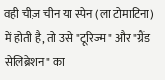वही चीज़ चीन या स्पेन (ला टोमाटिना) में होती है, तो उसे "टूरिज्म" और "ग्रैंड सेलिब्रेशन" का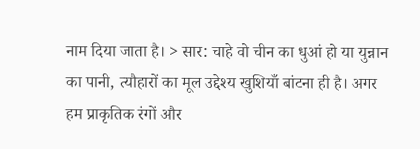नाम दिया जाता है। > सार: चाहे वो चीन का धुआं हो या युन्नान का पानी, त्यौहारों का मूल उद्देश्य खुशियाँ बांटना ही है। अगर हम प्राकृतिक रंगों और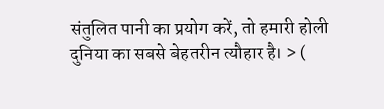संतुलित पानी का प्रयोग करें, तो हमारी होली दुनिया का सबसे बेहतरीन त्यौहार है। > (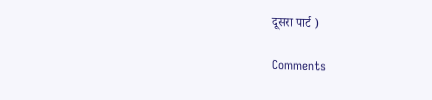दूसरा पार्ट )

Comments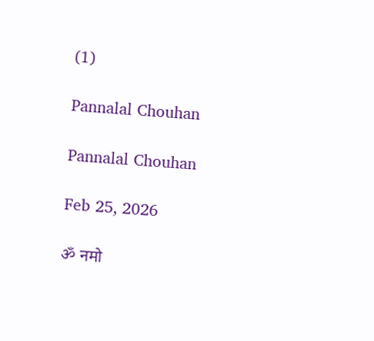(1)

Pannalal Chouhan

Pannalal Chouhan

Feb 25, 2026

ॐ नमो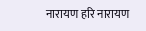नारायण हरि नारायण